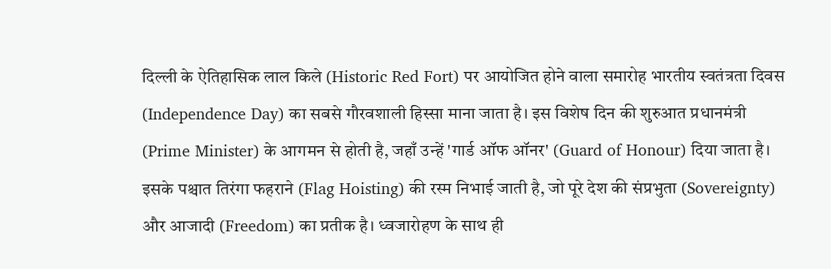दिल्ली के ऐतिहासिक लाल किले (Historic Red Fort) पर आयोजित होने वाला समारोह भारतीय स्वतंत्रता दिवस (Independence Day) का सबसे गौरवशाली हिस्सा माना जाता है। इस विशेष दिन की शुरुआत प्रधानमंत्री (Prime Minister) के आगमन से होती है, जहाँ उन्हें 'गार्ड ऑफ ऑनर' (Guard of Honour) दिया जाता है। इसके पश्चात तिरंगा फहराने (Flag Hoisting) की रस्म निभाई जाती है, जो पूरे देश की संप्रभुता (Sovereignty) और आजादी (Freedom) का प्रतीक है। ध्वजारोहण के साथ ही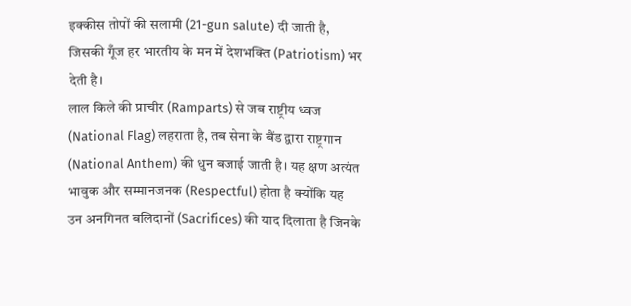इक्कीस तोपों की सलामी (21-gun salute) दी जाती है, जिसकी गूँज हर भारतीय के मन में देशभक्ति (Patriotism) भर देती है।
लाल किले की प्राचीर (Ramparts) से जब राष्ट्रीय ध्वज (National Flag) लहराता है, तब सेना के बैंड द्वारा राष्ट्रगान (National Anthem) की धुन बजाई जाती है। यह क्षण अत्यंत भावुक और सम्मानजनक (Respectful) होता है क्योंकि यह उन अनगिनत बलिदानों (Sacrifices) की याद दिलाता है जिनके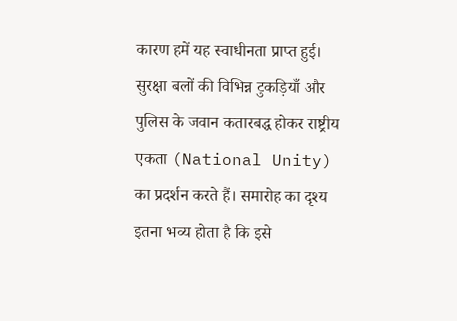कारण हमें यह स्वाधीनता प्राप्त हुई। सुरक्षा बलों की विभिन्न टुकड़ियाँ और पुलिस के जवान कतारबद्ध होकर राष्ट्रीय एकता (National Unity) का प्रदर्शन करते हैं। समारोह का दृश्य इतना भव्य होता है कि इसे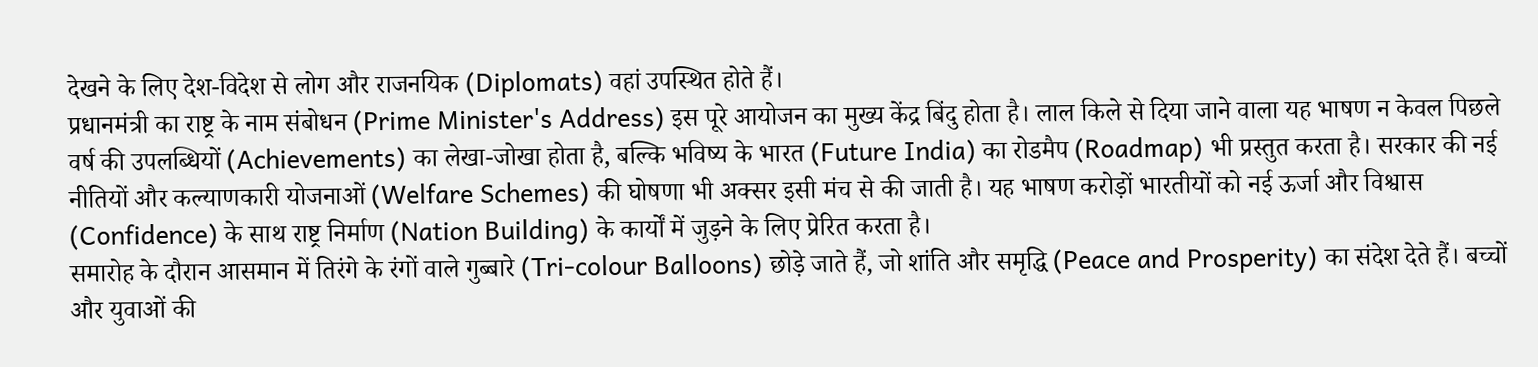देखने के लिए देश-विदेश से लोग और राजनयिक (Diplomats) वहां उपस्थित होते हैं।
प्रधानमंत्री का राष्ट्र के नाम संबोधन (Prime Minister's Address) इस पूरे आयोजन का मुख्य केंद्र बिंदु होता है। लाल किले से दिया जाने वाला यह भाषण न केवल पिछले वर्ष की उपलब्धियों (Achievements) का लेखा-जोखा होता है, बल्कि भविष्य के भारत (Future India) का रोडमैप (Roadmap) भी प्रस्तुत करता है। सरकार की नई नीतियों और कल्याणकारी योजनाओं (Welfare Schemes) की घोषणा भी अक्सर इसी मंच से की जाती है। यह भाषण करोड़ों भारतीयों को नई ऊर्जा और विश्वास (Confidence) के साथ राष्ट्र निर्माण (Nation Building) के कार्यों में जुड़ने के लिए प्रेरित करता है।
समारोह के दौरान आसमान में तिरंगे के रंगों वाले गुब्बारे (Tri-colour Balloons) छोड़े जाते हैं, जो शांति और समृद्धि (Peace and Prosperity) का संदेश देते हैं। बच्चों और युवाओं की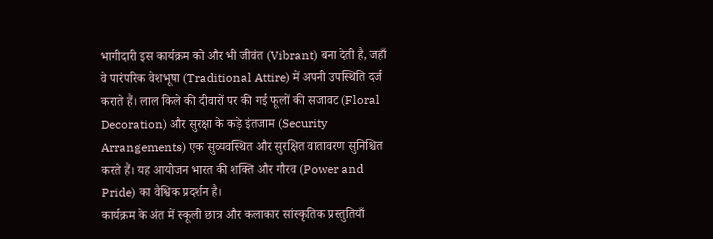भागीदारी इस कार्यक्रम को और भी जीवंत (Vibrant) बना देती है, जहाँ वे पारंपरिक वेशभूषा (Traditional Attire) में अपनी उपस्थिति दर्ज कराते हैं। लाल किले की दीवारों पर की गई फूलों की सजावट (Floral Decoration) और सुरक्षा के कड़े इंतजाम (Security Arrangements) एक सुव्यवस्थित और सुरक्षित वातावरण सुनिश्चित करते हैं। यह आयोजन भारत की शक्ति और गौरव (Power and Pride) का वैश्विक प्रदर्शन है।
कार्यक्रम के अंत में स्कूली छात्र और कलाकार सांस्कृतिक प्रस्तुतियाँ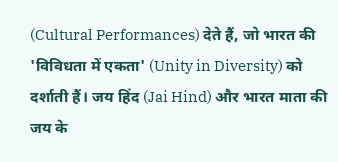(Cultural Performances) देते हैं, जो भारत की 'विविधता में एकता' (Unity in Diversity) को दर्शाती हैं। जय हिंद (Jai Hind) और भारत माता की जय के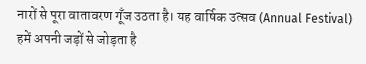नारों से पूरा वातावरण गूँज उठता है। यह वार्षिक उत्सव (Annual Festival) हमें अपनी जड़ों से जोड़ता है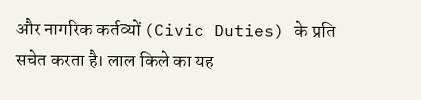और नागरिक कर्तव्यों (Civic Duties) के प्रति सचेत करता है। लाल किले का यह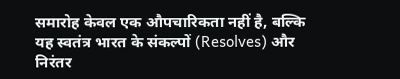समारोह केवल एक औपचारिकता नहीं है, बल्कि यह स्वतंत्र भारत के संकल्पों (Resolves) और निरंतर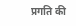प्रगति की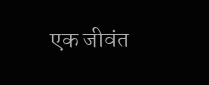एक जीवंत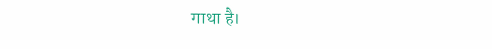गाथा है।